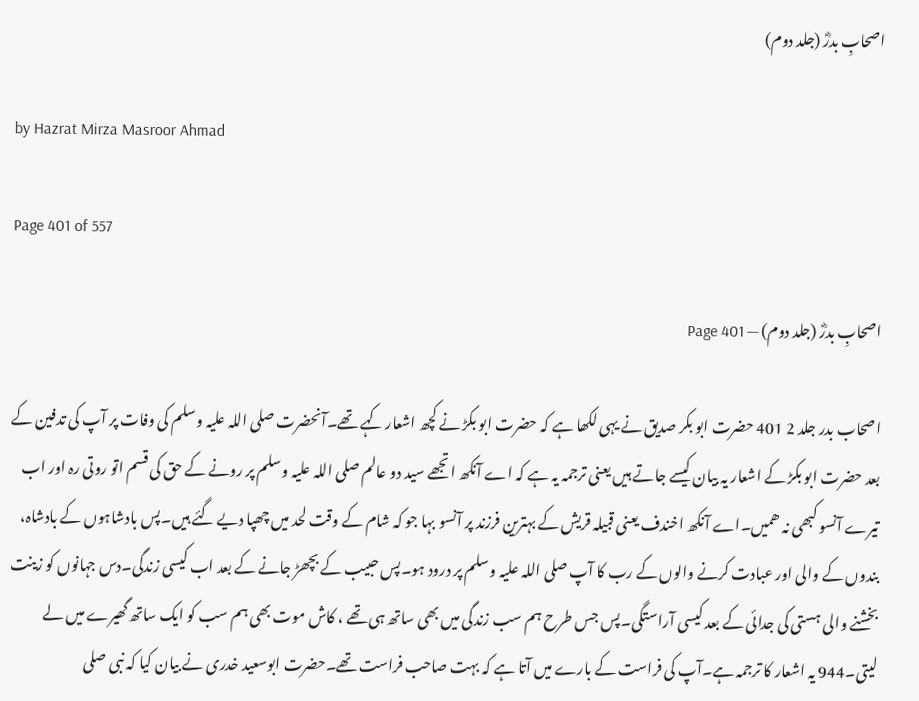اصحابِ بدرؓ (جلد دوم)

by Hazrat Mirza Masroor Ahmad

Page 401 of 557

اصحابِ بدرؓ (جلد دوم) — Page 401

اصحاب بدر جلد 2 401 حضرت ابو بکر صدیق نے یہی لکھا ہے کہ حضرت ابو بکڑ نے کچھ اشعار کہے تھے۔آنحضرت صلی اللہ علیہ وسلم کی وفات پر آپ کی تدفین کے بعد حضرت ابو بکڑ کے اشعار یہ بیان کیسے جاتے ہیں یعنی ترجمہ یہ ہے کہ اے آنکھ اتجھے سید دو عالم صلی اللہ علیہ وسلم پر رونے کے حق کی قسم اتو روتی رہ اور اب تیرے آنسو کبھی نہ ھمیں۔اے آنکھ اخندف یعنی قبیلہ قریش کے بہترین فرزند پر آنسو بہا جو کہ شام کے وقت لحد میں چھپا دیے گئے ہیں۔پس بادشاہوں کے بادشاہ، بندوں کے والی اور عبادت کرنے والوں کے رب کا آپ صلی اللہ علیہ وسلم پر درود ہو۔پس حبیب کے بچھڑ جانے کے بعد اب کیسی زندگی۔دس جہانوں کو زینت بخشنے والی ہستی کی جدائی کے بعد کیسی آراستگی۔پس جس طرح ہم سب زندگی میں بھی ساتھ ہی تھے ، کاش موت بھی ہم سب کو ایک ساتھ گھیرے میں لے لیتی۔944 یہ اشعار کا ترجمہ ہے۔آپ کی فراست کے بارے میں آتا ہے کہ بہت صاحب فراست تھے۔حضرت ابوسعید خدری نے بیان کیا کہ نبی صلی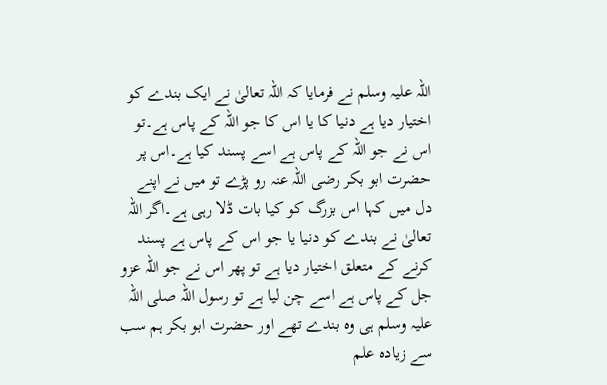اللہ علیہ وسلم نے فرمایا کہ اللہ تعالیٰ نے ایک بندے کو اختیار دیا ہے دنیا کا یا اس کا جو اللہ کے پاس ہے۔تو اس نے جو اللہ کے پاس ہے اسے پسند کیا ہے۔اس پر حضرت ابو بکر رضی اللہ عنہ رو پڑے تو میں نے اپنے دل میں کہا اس بزرگ کو کیا بات ڈلا رہی ہے۔اگر اللہ تعالیٰ نے بندے کو دنیا یا جو اس کے پاس ہے پسند کرنے کے متعلق اختیار دیا ہے تو پھر اس نے جو اللہ عزو جل کے پاس ہے اسے چن لیا ہے تو رسول اللہ صلی اللہ علیہ وسلم ہی وہ بندے تھے اور حضرت ابو بکر ہم سب سے زیادہ علم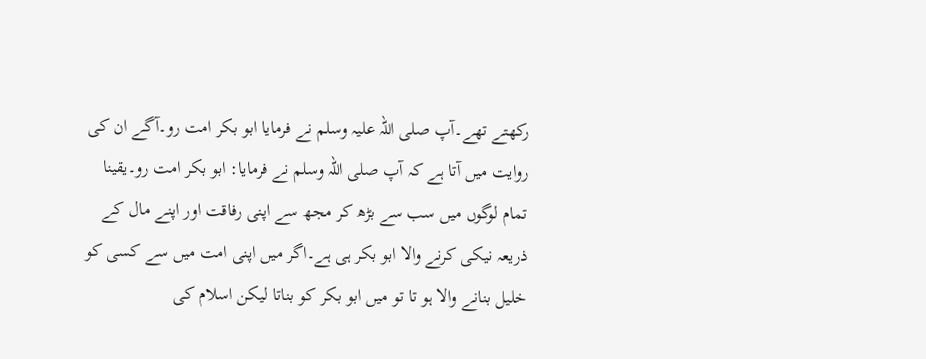رکھتے تھے۔آپ صلی اللہ علیہ وسلم نے فرمایا ابو بکر امت رو۔آگے ان کی روایت میں آتا ہے کہ آپ صلی اللہ وسلم نے فرمایا: ابو بکر امت رو۔یقینا تمام لوگوں میں سب سے بڑھ کر مجھ سے اپنی رفاقت اور اپنے مال کے ذریعہ نیکی کرنے والا ابو بکر ہی ہے۔اگر میں اپنی امت میں سے کسی کو خلیل بنانے والا ہو تا تو میں ابو بکر کو بناتا لیکن اسلام کی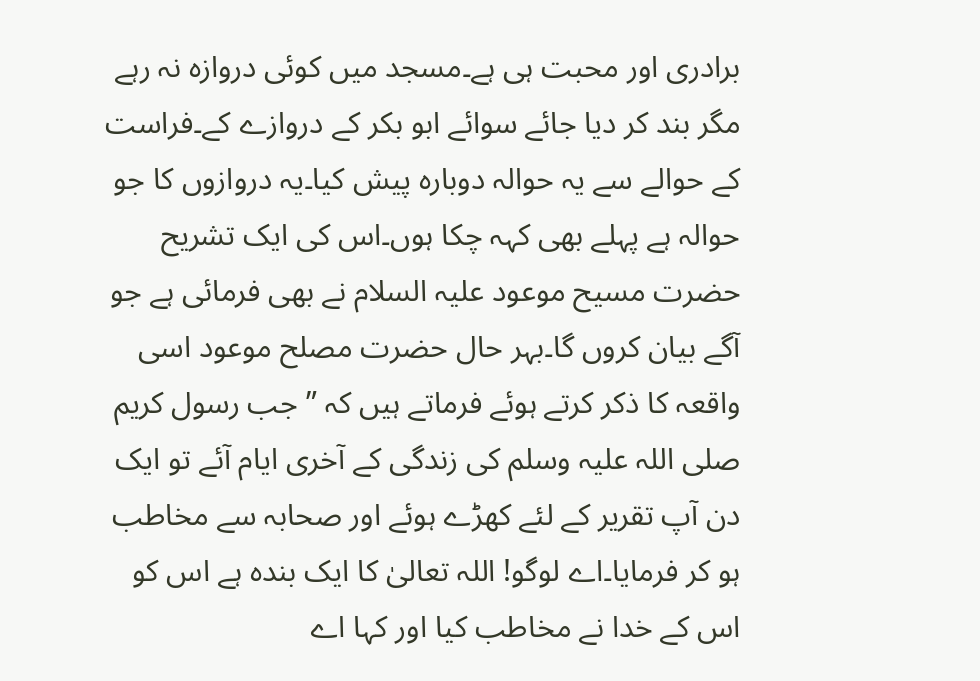برادری اور محبت ہی ہے۔مسجد میں کوئی دروازہ نہ رہے مگر بند کر دیا جائے سوائے ابو بکر کے دروازے کے۔فراست کے حوالے سے یہ حوالہ دوبارہ پیش کیا۔یہ دروازوں کا جو حوالہ ہے پہلے بھی کہہ چکا ہوں۔اس کی ایک تشریح حضرت مسیح موعود علیہ السلام نے بھی فرمائی ہے جو آگے بیان کروں گا۔بہر حال حضرت مصلح موعود اسی واقعہ کا ذکر کرتے ہوئے فرماتے ہیں کہ ”جب رسول کریم صلی اللہ علیہ وسلم کی زندگی کے آخری ایام آئے تو ایک دن آپ تقریر کے لئے کھڑے ہوئے اور صحابہ سے مخاطب ہو کر فرمایا۔اے لوگو! اللہ تعالیٰ کا ایک بندہ ہے اس کو اس کے خدا نے مخاطب کیا اور کہا اے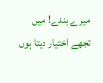میرے بندے! میں تجھے اختیار دیتا ہوں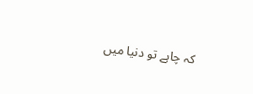کہ چاہے تو دنیا میں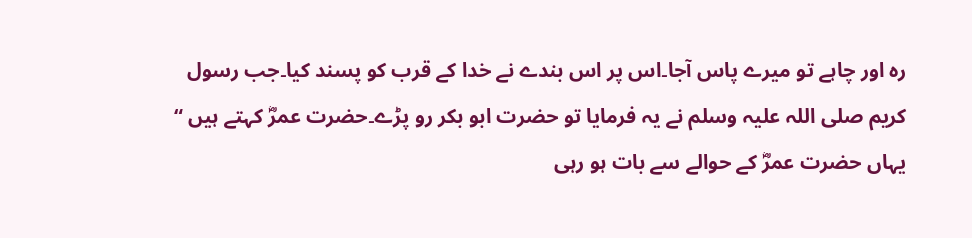رہ اور چاہے تو میرے پاس آجا۔اس پر اس بندے نے خدا کے قرب کو پسند کیا۔جب رسول کریم صلی اللہ علیہ وسلم نے یہ فرمایا تو حضرت ابو بکر رو پڑے۔حضرت عمرؓ کہتے ہیں “ یہاں حضرت عمرؓ کے حوالے سے بات ہو رہی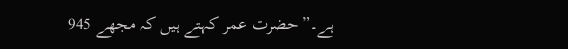ہے۔”حضرت عمر کہتے ہیں کہ مجھے 945